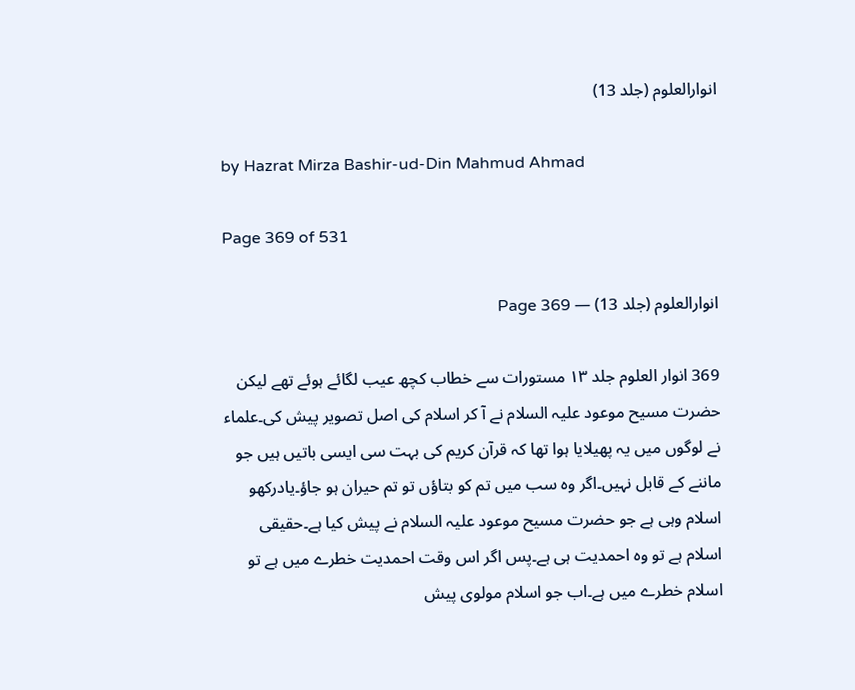انوارالعلوم (جلد 13)

by Hazrat Mirza Bashir-ud-Din Mahmud Ahmad

Page 369 of 531

انوارالعلوم (جلد 13) — Page 369

369 انوار العلوم جلد ۱۳ مستورات سے خطاب کچھ عیب لگائے ہوئے تھے لیکن حضرت مسیح موعود علیہ السلام نے آ کر اسلام کی اصل تصویر پیش کی۔علماء نے لوگوں میں یہ پھیلایا ہوا تھا کہ قرآن کریم کی بہت سی ایسی باتیں ہیں جو ماننے کے قابل نہیں۔اگر وہ سب میں تم کو بتاؤں تو تم حیران ہو جاؤ۔یادرکھو اسلام وہی ہے جو حضرت مسیح موعود علیہ السلام نے پیش کیا ہے۔حقیقی اسلام ہے تو وہ احمدیت ہی ہے۔پس اگر اس وقت احمدیت خطرے میں ہے تو اسلام خطرے میں ہے۔اب جو اسلام مولوی پیش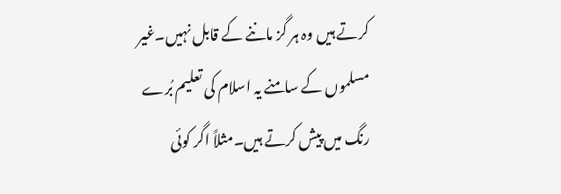کرتے ہیں وہ ہر گز ماننے کے قابل نہیں۔غیر مسلموں کے سامنے یہ اسلام کی تعلیم بُرے رنگ میں پیش کرتے ہیں۔مثلاً اگر کوئی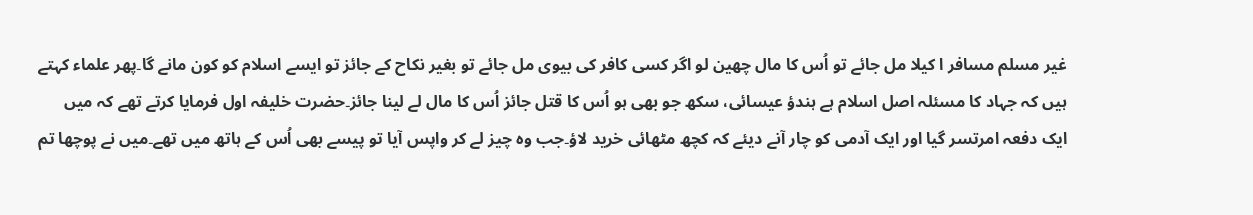غیر مسلم مسافر ا کیلا مل جائے تو اُس کا مال چھین لو اگر کسی کافر کی بیوی مل جائے تو بغیر نکاح کے جائز تو ایسے اسلام کو کون مانے گا۔پھر علماء کہتے ہیں کہ جہاد کا مسئلہ اصل اسلام ہے ہندؤ عیسائی، سکھ جو بھی ہو اُس کا قتل جائز اُس کا مال لے لینا جائز۔حضرت خلیفہ اول فرمایا کرتے تھے کہ میں ایک دفعہ امرتسر گیا اور ایک آدمی کو چار آنے دیئے کہ کچھ مٹھائی خرید لاؤ۔جب وہ چیز لے کر واپس آیا تو پیسے بھی اُس کے ہاتھ میں تھے۔میں نے پوچھا تم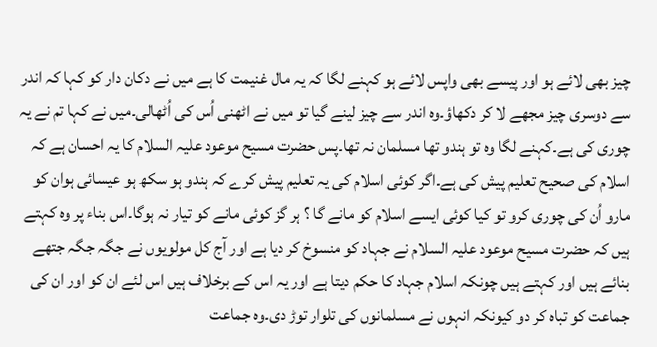چیز بھی لائے ہو اور پیسے بھی واپس لائے ہو کہنے لگا کہ یہ مال غنیمت کا ہے میں نے دکان دار کو کہا کہ اندر سے دوسری چیز مجھے لا کر دکھاؤ۔وہ اندر سے چیز لینے گیا تو میں نے اٹھنی اُس کی اُٹھالی۔میں نے کہا تم نے یہ چوری کی ہے۔کہنے لگا وہ تو ہندو تھا مسلمان نہ تھا۔پس حضرت مسیح موعود علیہ السلام کا یہ احسان ہے کہ اسلام کی صحیح تعلیم پیش کی ہے۔اگر کوئی اسلام کی یہ تعلیم پیش کرے کہ ہندو ہو سکھ ہو عیسائی ہوان کو مارو اُن کی چوری کرو تو کیا کوئی ایسے اسلام کو مانے گا ؟ ہر گز کوئی مانے کو تیار نہ ہوگا۔اس بناء پر وہ کہتے ہیں کہ حضرت مسیح موعود علیہ السلام نے جہاد کو منسوخ کر دیا ہے اور آج کل مولویوں نے جگہ جگہ جتھے بنائے ہیں اور کہتے ہیں چونکہ اسلام جہاد کا حکم دیتا ہے اور یہ اس کے برخلاف ہیں اس لئے ان کو اور ان کی جماعت کو تباہ کر دو کیونکہ انہوں نے مسلمانوں کی تلوار توڑ دی۔وہ جماعت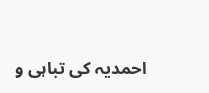احمدیہ کی تباہی و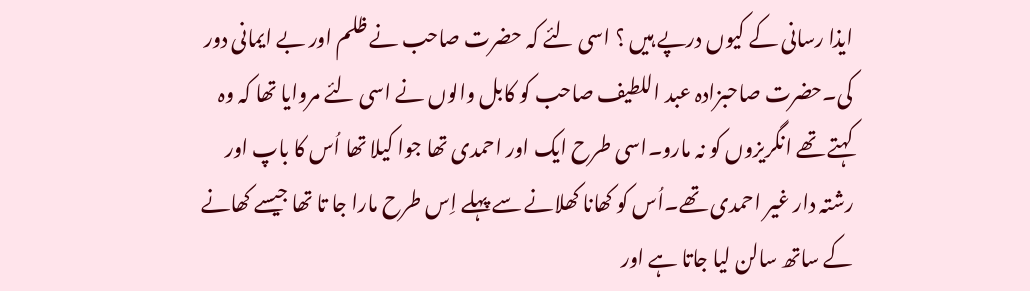ایذا رسانی کے کیوں درپے ہیں ؟ اسی لئے کہ حضرت صاحب نے ظلم اور بے ایمانی دور کی۔حضرت صاحبزادہ عبد اللطیف صاحب کو کابل والوں نے اسی لئے مروایا تھا کہ وہ کہتے تھے انگریزوں کو نہ مارو۔اسی طرح ایک اور احمدی تھا جوا کیلا تھا اُس کا باپ اور رشتہ دار غیر احمدی تھے۔اُس کو کھانا کھلانے سے پہلے اِس طرح مارا جا تا تھا جیسے کھانے کے ساتھ سالن لیا جاتا ہے اور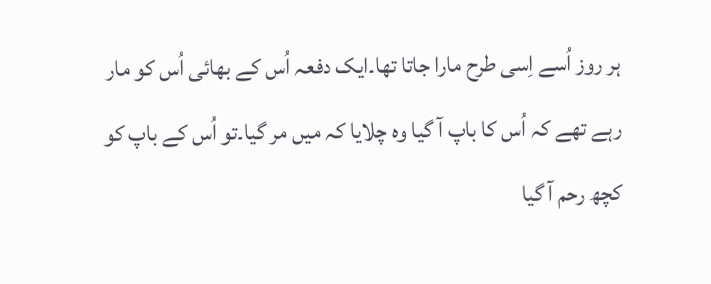ہر روز اُسے اِسی طرح مارا جاتا تھا۔ایک دفعہ اُس کے بھائی اُس کو مار رہے تھے کہ اُس کا باپ آ گیا وہ چلایا کہ میں مر گیا۔تو اُس کے باپ کو کچھ رحم آ گیا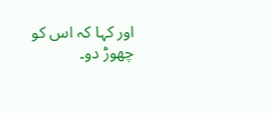اور کہا کہ اس کو چھوڑ دو۔